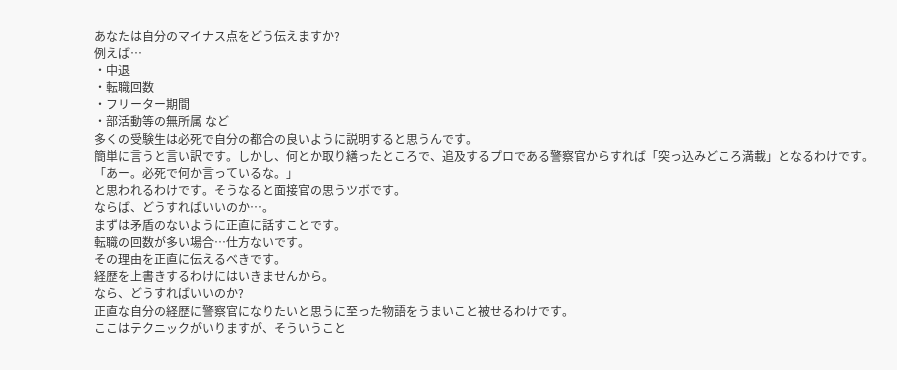あなたは自分のマイナス点をどう伝えますか?
例えば…
・中退
・転職回数
・フリーター期間
・部活動等の無所属 など
多くの受験生は必死で自分の都合の良いように説明すると思うんです。
簡単に言うと言い訳です。しかし、何とか取り繕ったところで、追及するプロである警察官からすれば「突っ込みどころ満載」となるわけです。
「あー。必死で何か言っているな。」
と思われるわけです。そうなると面接官の思うツボです。
ならば、どうすればいいのか…。
まずは矛盾のないように正直に話すことです。
転職の回数が多い場合…仕方ないです。
その理由を正直に伝えるべきです。
経歴を上書きするわけにはいきませんから。
なら、どうすればいいのか?
正直な自分の経歴に警察官になりたいと思うに至った物語をうまいこと被せるわけです。
ここはテクニックがいりますが、そういうこと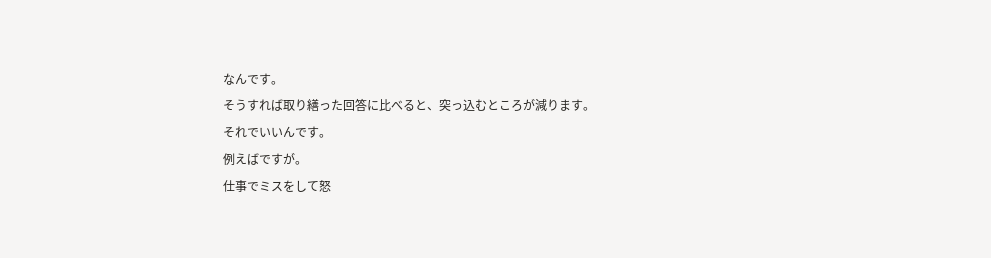なんです。
そうすれば取り繕った回答に比べると、突っ込むところが減ります。
それでいいんです。
例えばですが。
仕事でミスをして怒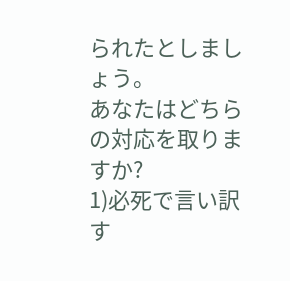られたとしましょう。
あなたはどちらの対応を取りますか?
1)必死で言い訳す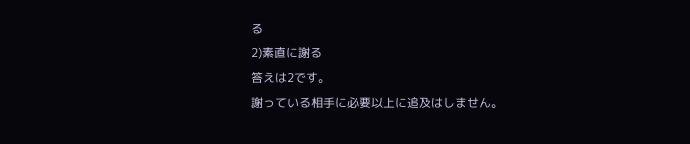る
2)素直に謝る
答えは2です。
謝っている相手に必要以上に追及はしません。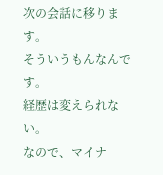次の会話に移ります。
そういうもんなんです。
経歴は変えられない。
なので、マイナ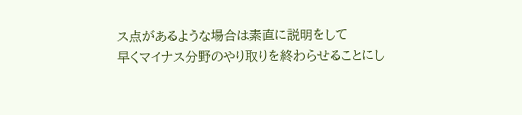ス点があるような場合は素直に説明をして
早くマイナス分野のやり取りを終わらせることにし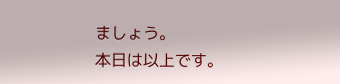ましょう。
本日は以上です。